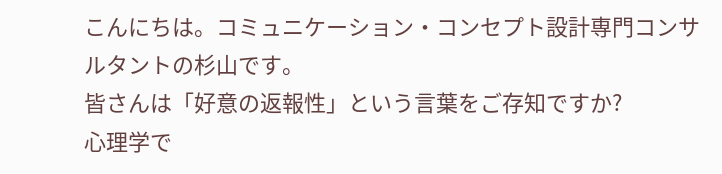こんにちは。コミュニケーション・コンセプト設計専門コンサルタントの杉山です。
皆さんは「好意の返報性」という言葉をご存知ですか?
心理学で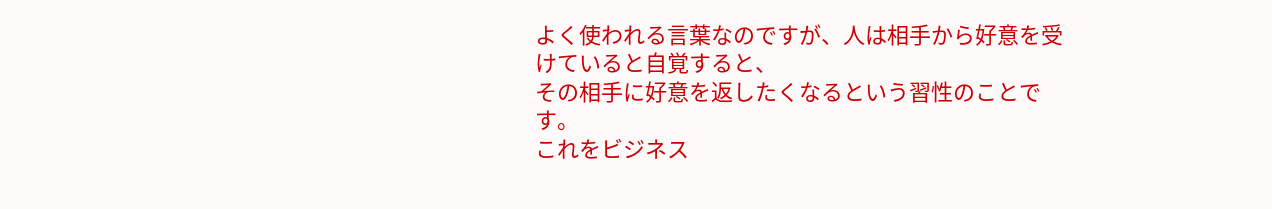よく使われる言葉なのですが、人は相手から好意を受けていると自覚すると、
その相手に好意を返したくなるという習性のことです。
これをビジネス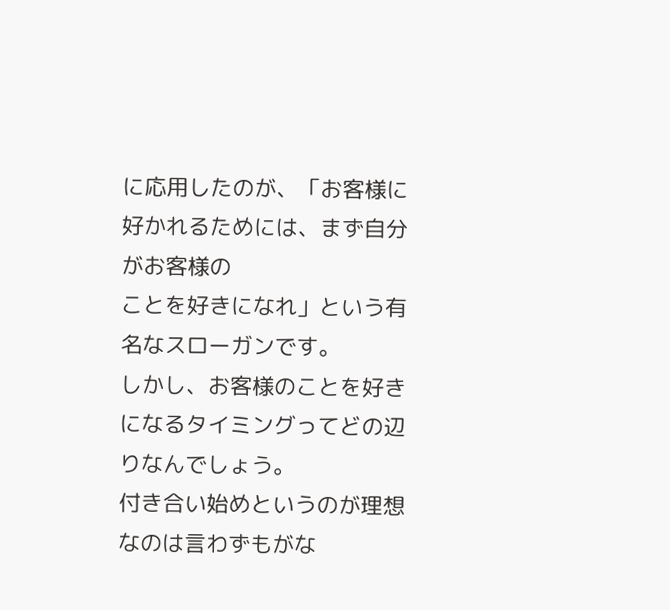に応用したのが、「お客様に好かれるためには、まず自分がお客様の
ことを好きになれ」という有名なスローガンです。
しかし、お客様のことを好きになるタイミングってどの辺りなんでしょう。
付き合い始めというのが理想なのは言わずもがな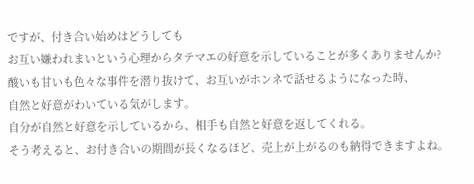ですが、付き合い始めはどうしても
お互い嫌われまいという心理からタテマエの好意を示していることが多くありませんか?
酸いも甘いも色々な事件を潜り抜けて、お互いがホンネで話せるようになった時、
自然と好意がわいている気がします。
自分が自然と好意を示しているから、相手も自然と好意を返してくれる。
そう考えると、お付き合いの期間が長くなるほど、売上が上がるのも納得できますよね。